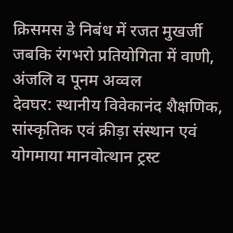क्रिसमस डे निबंध में रजत मुखर्जी जबकि रंगभरो प्रतियोगिता में वाणी, अंजलि व पूनम अव्वल
देवघर: स्थानीय विवेकानंद शैक्षणिक, सांस्कृतिक एवं क्रीड़ा संस्थान एवं योगमाया मानवोत्थान ट्रस्ट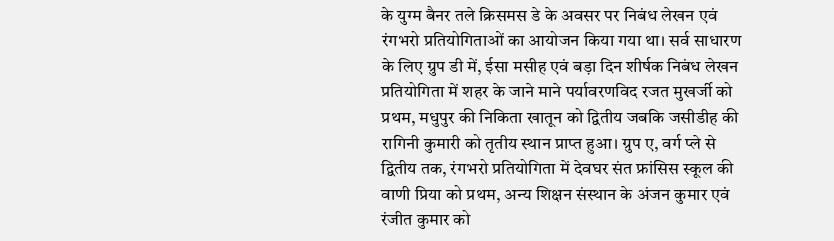के युग्म बैनर तले क्रिसमस डे के अवसर पर निबंध लेखन एवं रंगभरो प्रतियोगिताओं का आयोजन किया गया था। सर्व साधारण के लिए ग्रुप डी में, ईसा मसीह एवं बड़ा दिन शीर्षक निबंध लेखन प्रतियोगिता में शहर के जाने माने पर्यावरणविद रजत मुखर्जी को प्रथम, मधुपुर की निकिता खातून को द्वितीय जबकि जसीडीह की रागिनी कुमारी को तृतीय स्थान प्राप्त हुआ। ग्रुप ए, वर्ग प्ले से द्वितीय तक, रंगभरो प्रतियोगिता में देवघर संत फ्रांसिस स्कूल की वाणी प्रिया को प्रथम, अन्य शिक्षन संस्थान के अंजन कुमार एवं रंजीत कुमार को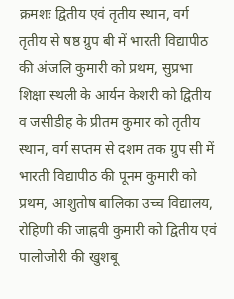क्रमशः द्वितीय एवं तृतीय स्थान, वर्ग तृतीय से षष्ठ ग्रुप बी में भारती विद्यापीठ की अंजलि कुमारी को प्रथम, सुप्रभा शिक्षा स्थली के आर्यन केशरी को द्वितीय व जसीडीह के प्रीतम कुमार को तृतीय स्थान, वर्ग सप्तम से दशम तक ग्रुप सी में भारती विद्यापीठ की पूनम कुमारी को प्रथम, आशुतोष बालिका उच्च विद्यालय, रोहिणी की जाह्नवी कुमारी को द्वितीय एवं पालोजोरी की खुशबू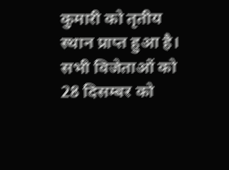कुमारी को तृतीय स्थान प्राप्त हुआ है। सभी विजेताओं को 28 दिसम्बर को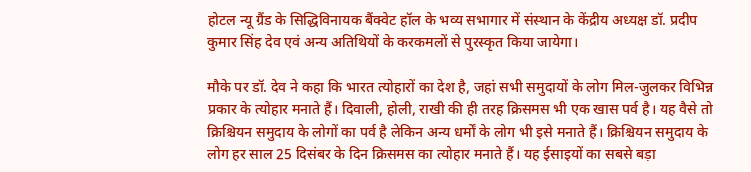होटल न्यू ग्रैंड के सिद्धिविनायक बैंक्वेट हॉल के भव्य सभागार में संस्थान के केंद्रीय अध्यक्ष डॉ. प्रदीप कुमार सिंह देव एवं अन्य अतिथियों के करकमलों से पुरस्कृत किया जायेगा।

मौके पर डॉ. देव ने कहा कि भारत त्योहारों का देश है, जहां सभी समुदायों के लोग मिल-जुलकर विभिन्न प्रकार के त्योहार मनाते हैं। दिवाली, होली, राखी की ही तरह क्रिसमस भी एक खास पर्व है। यह वैसे तो क्रिश्चियन समुदाय के लोगों का पर्व है लेकिन अन्य धर्मों के लोग भी इसे मनाते हैं। क्रिश्चियन समुदाय के लोग हर साल 25 दिसंबर के दिन क्रिसमस का त्योहार मनाते हैं। यह ईसाइयों का सबसे बड़ा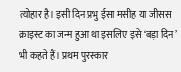त्योहार है। इसी दिन प्रभु ईसा मसीह या जीसस क्राइस्ट का जन्म हुआ था इसलिए इसे ‘बड़ा दिन’ भी कहते हैं। प्रथम पुरस्कार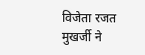विजेता रजत मुखर्जी ने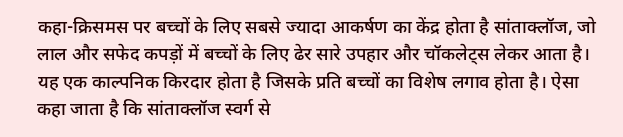कहा-क्रिसमस पर बच्चों के लिए सबसे ज्यादा आकर्षण का केंद्र होता है सांताक्लॉज, जो लाल और सफेद कपड़ों में बच्चों के लिए ढेर सारे उपहार और चॉकलेट्स लेकर आता है। यह एक काल्पनिक किरदार होता है जिसके प्रति बच्चों का विशेष लगाव होता है। ऐसा कहा जाता है कि सांताक्लॉज स्वर्ग से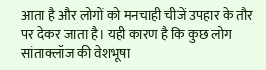आता है और लोगों को मनचाही चीजें उपहार के तौर पर देकर जाता है। यही कारण है कि कुछ लोग सांताक्लॉज की वेशभूषा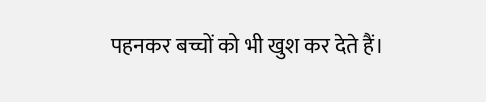पहनकर बच्चों को भी खुश कर देते हैं।